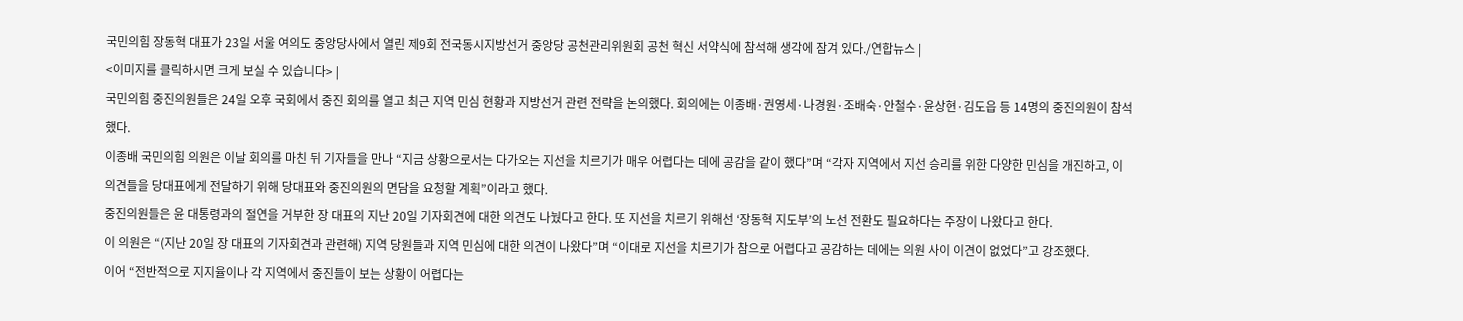국민의힘 장동혁 대표가 23일 서울 여의도 중앙당사에서 열린 제9회 전국동시지방선거 중앙당 공천관리위원회 공천 혁신 서약식에 참석해 생각에 잠겨 있다./연합뉴스 |
<이미지를 클릭하시면 크게 보실 수 있습니다> |
국민의힘 중진의원들은 24일 오후 국회에서 중진 회의를 열고 최근 지역 민심 현황과 지방선거 관련 전략을 논의했다. 회의에는 이종배·권영세·나경원·조배숙·안철수·윤상현·김도읍 등 14명의 중진의원이 참석했다.
이종배 국민의힘 의원은 이날 회의를 마친 뒤 기자들을 만나 “지금 상황으로서는 다가오는 지선을 치르기가 매우 어렵다는 데에 공감을 같이 했다”며 “각자 지역에서 지선 승리를 위한 다양한 민심을 개진하고, 이 의견들을 당대표에게 전달하기 위해 당대표와 중진의원의 면담을 요청할 계획”이라고 했다.
중진의원들은 윤 대통령과의 절연을 거부한 장 대표의 지난 20일 기자회견에 대한 의견도 나눴다고 한다. 또 지선을 치르기 위해선 ‘장동혁 지도부’의 노선 전환도 필요하다는 주장이 나왔다고 한다.
이 의원은 “(지난 20일 장 대표의 기자회견과 관련해) 지역 당원들과 지역 민심에 대한 의견이 나왔다”며 “이대로 지선을 치르기가 참으로 어렵다고 공감하는 데에는 의원 사이 이견이 없었다”고 강조했다.
이어 “전반적으로 지지율이나 각 지역에서 중진들이 보는 상황이 어렵다는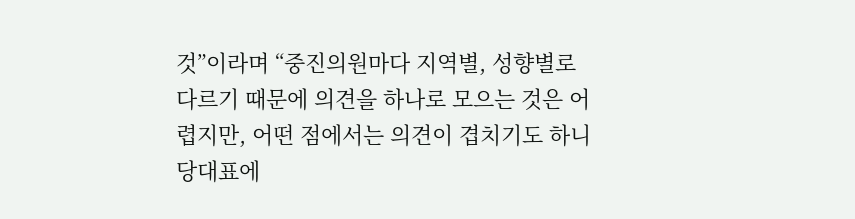것”이라며 “중진의원마다 지역별, 성향별로 다르기 때문에 의견을 하나로 모으는 것은 어렵지만, 어떤 점에서는 의견이 겹치기도 하니 당대표에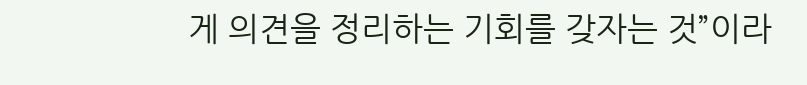게 의견을 정리하는 기회를 갖자는 것”이라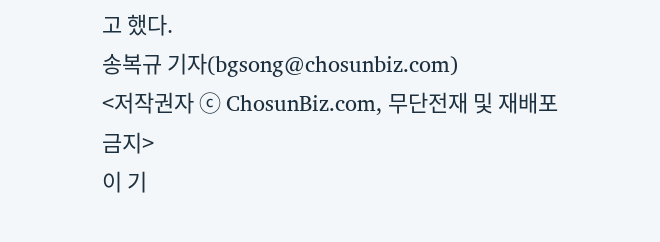고 했다.
송복규 기자(bgsong@chosunbiz.com)
<저작권자 ⓒ ChosunBiz.com, 무단전재 및 재배포 금지>
이 기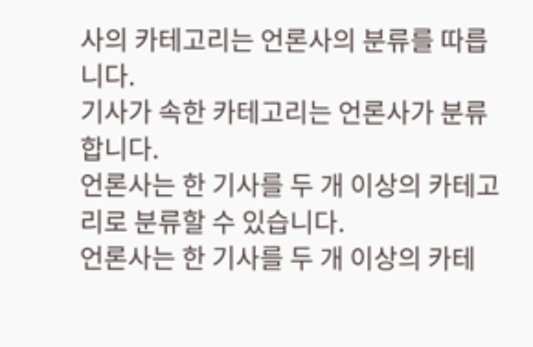사의 카테고리는 언론사의 분류를 따릅니다.
기사가 속한 카테고리는 언론사가 분류합니다.
언론사는 한 기사를 두 개 이상의 카테고리로 분류할 수 있습니다.
언론사는 한 기사를 두 개 이상의 카테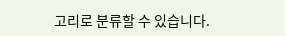고리로 분류할 수 있습니다.